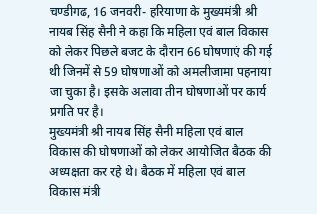चण्डीगढ, 16 जनवरी- हरियाणा के मुख्यमंत्री श्री नायब सिंह सैनी ने कहा कि महिला एवं बाल विकास को लेकर पिछले बजट के दौरान 66 घोषणाएं की गई थी जिनमें से 59 घोषणाओं को अमलीजामा पहनाया जा चुका है। इसके अलावा तीन घोषणाओं पर कार्य प्रगति पर है।
मुख्यमंत्री श्री नायब सिंह सैनी महिला एवं बाल विकास की घोषणाओं को लेकर आयोजित बैठक की अध्यक्षता कर रहे थे। बैठक में महिला एवं बाल विकास मंत्री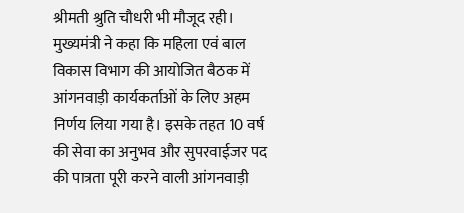श्रीमती श्रुति चौधरी भी मौजूद रही।
मुख्यमंत्री ने कहा कि महिला एवं बाल विकास विभाग की आयोजित बैठक में आंगनवाड़ी कार्यकर्ताओं के लिए अहम निर्णय लिया गया है। इसके तहत 10 वर्ष की सेवा का अनुभव और सुपरवाईजर पद की पात्रता पूरी करने वाली आंगनवाड़ी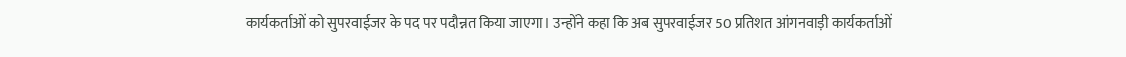कार्यकर्ताओं को सुपरवाईजर के पद पर पदौन्नत किया जाएगा। उन्होंने कहा कि अब सुपरवाईजर 50 प्रतिशत आंगनवाड़ी कार्यकर्ताओं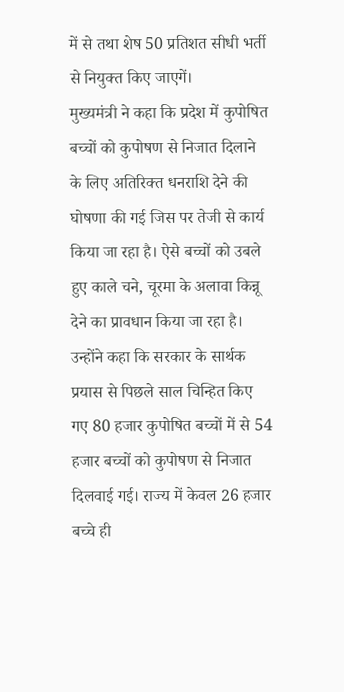में से तथा शेष 50 प्रतिशत सीधी भर्ती से नियुक्त किए जाएगें।
मुख्यमंत्री ने कहा कि प्रदेश में कुपोषित बच्चों को कुपोषण से निजात दिलाने के लिए अतिरिक्त धनराशि देने की घोषणा की गई जिस पर तेजी से कार्य किया जा रहा है। ऐसे बच्चों को उबले हुए काले चने, चूरमा के अलावा किन्नू देने का प्रावधान किया जा रहा है। उन्होंने कहा कि सरकार के सार्थक प्रयास से पिछले साल चिन्हित किए गए 80 हजार कुपोषित बच्चों में से 54 हजार बच्चों को कुपोषण से निजात दिलवाई गई। राज्य में केवल 26 हजार बच्चे ही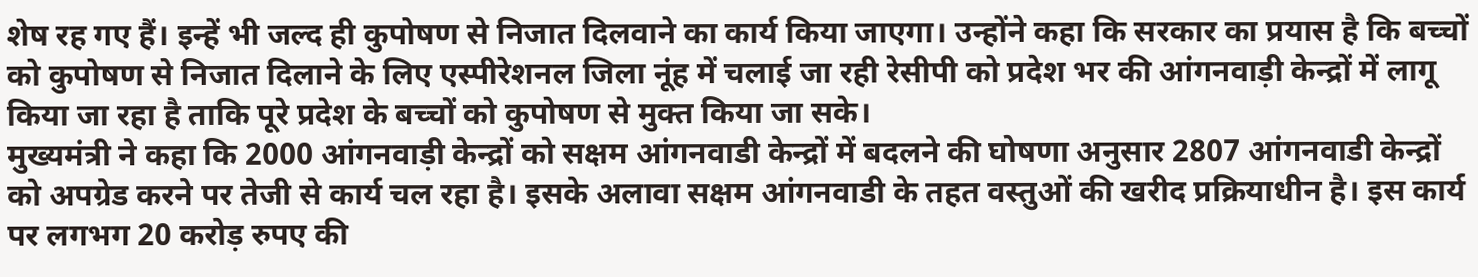शेष रह गए हैं। इन्हें भी जल्द ही कुपोषण से निजात दिलवाने का कार्य किया जाएगा। उन्होंने कहा कि सरकार का प्रयास है कि बच्चों को कुपोषण से निजात दिलाने के लिए एस्पीरेशनल जिला नूंह में चलाई जा रही रेसीपी को प्रदेश भर की आंगनवाड़ी केन्द्रों में लागू किया जा रहा है ताकि पूरे प्रदेश के बच्चों को कुपोषण से मुक्त किया जा सके।
मुख्यमंत्री ने कहा कि 2000 आंगनवाड़ी केन्द्रों को सक्षम आंगनवाडी केन्द्रों में बदलने की घोषणा अनुसार 2807 आंगनवाडी केन्द्रों को अपग्रेड करने पर तेजी से कार्य चल रहा है। इसके अलावा सक्षम आंगनवाडी के तहत वस्तुओं की खरीद प्रक्रियाधीन है। इस कार्य पर लगभग 20 करोड़ रुपए की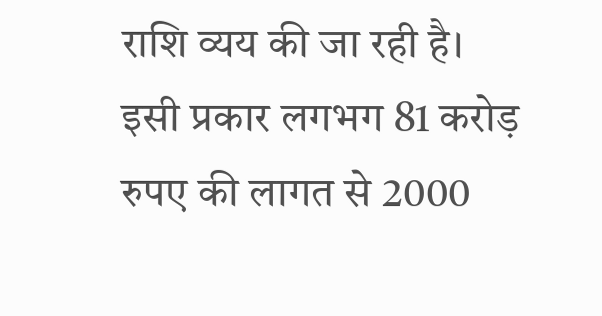राशि व्यय की जा रही है। इसी प्रकार लगभग 81 करोड़ रुपए की लागत से 2000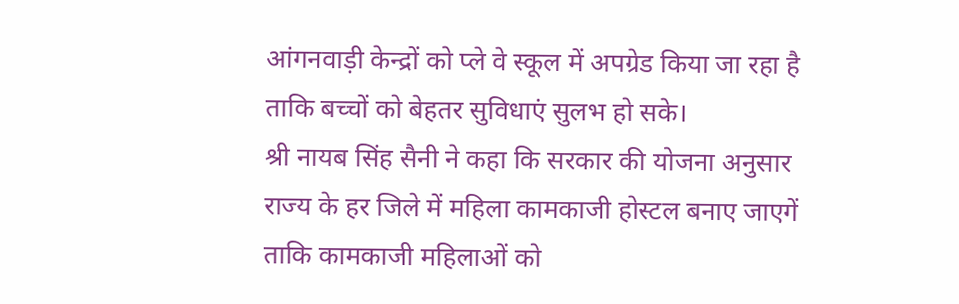आंगनवाड़ी केन्द्रों को प्ले वे स्कूल में अपग्रेड किया जा रहा है ताकि बच्चों को बेहतर सुविधाएं सुलभ हो सके।
श्री नायब सिंह सैनी ने कहा कि सरकार की योजना अनुसार राज्य के हर जिले में महिला कामकाजी होस्टल बनाए जाएगें ताकि कामकाजी महिलाओं को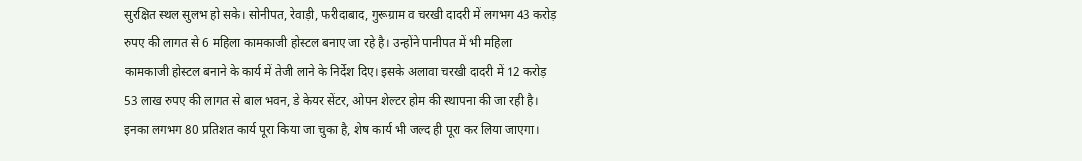सुरक्षित स्थल सुलभ हो सके। सोनीपत, रेवाड़ी, फरीदाबाद, गुरूग्राम व चरखी दादरी में लगभग 43 करोड़ रुपए की लागत से 6 महिला कामकाजी होस्टल बनाए जा रहे है। उन्होंने पानीपत में भी महिला कामकाजी होस्टल बनाने के कार्य में तेजी लाने के निर्देश दिए। इसके अलावा चरखी दादरी में 12 करोड़ 53 लाख रुपए की लागत से बाल भवन, डे केयर सेंटर, ओपन शेल्टर होम की स्थापना की जा रही है। इनका लगभग 80 प्रतिशत कार्य पूरा किया जा चुका है, शेष कार्य भी जल्द ही पूरा कर लिया जाएगा।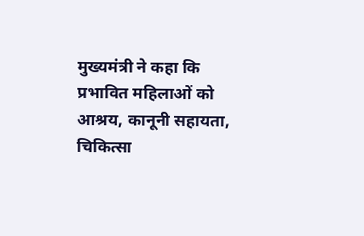मुख्यमंत्री ने कहा कि प्रभावित महिलाओं को आश्रय, कानूनी सहायता, चिकित्सा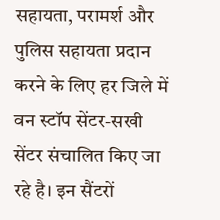सहायता, परामर्श और पुलिस सहायता प्रदान करने के लिए हर जिले में वन स्टॉप सेंटर-सखी सेंटर संचालित किए जा रहे है। इन सैंटरों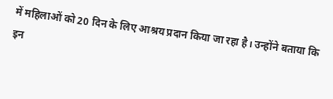में महिलाओं को 20 दिन के लिए आश्रय प्रदान किया जा रहा है। उन्होंने बताया कि इन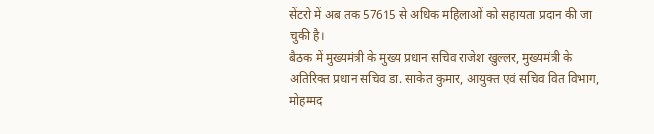सेंटरो में अब तक 57615 से अधिक महिलाओं को सहायता प्रदान की जा चुकी है।
बैठक में मुख्यमंत्री के मुख्य प्रधान सचिव राजेश खुल्लर, मुख्यमंत्री के अतिरिक्त प्रधान सचिव डा. साकेत कुमार, आयुक्त एवं सचिव वित विभाग, मोहम्मद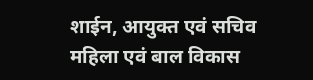शाईन, आयुक्त एवं सचिव महिला एवं बाल विकास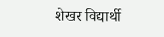शेखर विद्यार्थी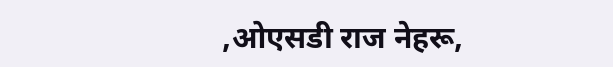,ओएसडी राज नेहरू,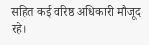सहित कई वरिष्ठ अधिकारी मौजूद रहे।